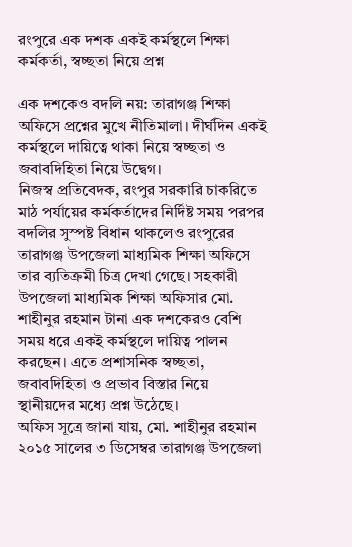রংপুরে এক দশক একই কর্মস্থলে শিক্ষা কর্মকর্তা, স্বচ্ছতা নিয়ে প্রশ্ন

এক দশকেও বদলি নয়: তারাগঞ্জ শিক্ষা অফিসে প্রশ্নের মুখে নীতিমালা। দীর্ঘদিন একই কর্মস্থলে দায়িত্বে থাকা নিয়ে স্বচ্ছতা ও জবাবদিহিতা নিয়ে উদ্বেগ।
নিজস্ব প্রতিবেদক, রংপুর সরকারি চাকরিতে মাঠ পর্যায়ের কর্মকর্তাদের নির্দিষ্ট সময় পরপর বদলির সুস্পষ্ট বিধান থাকলেও রংপুরের তারাগঞ্জ উপজেলা মাধ্যমিক শিক্ষা অফিসে তার ব্যতিক্রমী চিত্র দেখা গেছে। সহকারী উপজেলা মাধ্যমিক শিক্ষা অফিসার মো. শাহীনুর রহমান টানা এক দশকেরও বেশি সময় ধরে একই কর্মস্থলে দায়িত্ব পালন করছেন। এতে প্রশাসনিক স্বচ্ছতা, জবাবদিহিতা ও প্রভাব বিস্তার নিয়ে স্থানীয়দের মধ্যে প্রশ্ন উঠেছে।
অফিস সূত্রে জানা যায়, মো. শাহীনুর রহমান ২০১৫ সালের ৩ ডিসেম্বর তারাগঞ্জ উপজেলা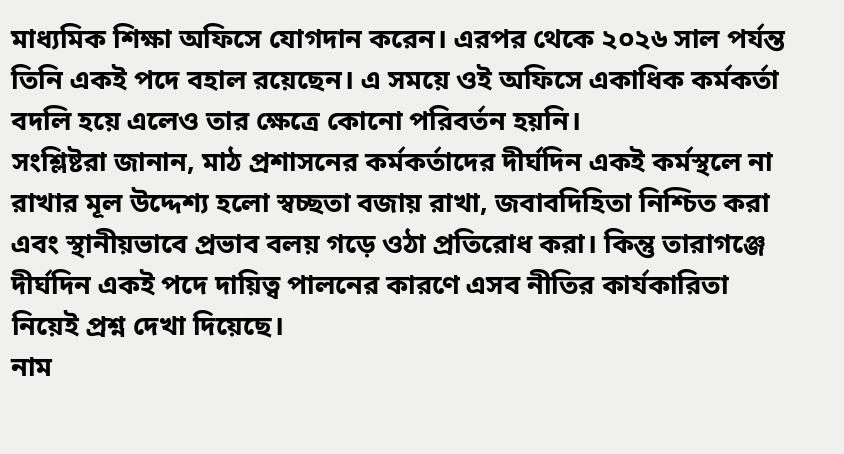মাধ্যমিক শিক্ষা অফিসে যোগদান করেন। এরপর থেকে ২০২৬ সাল পর্যন্ত তিনি একই পদে বহাল রয়েছেন। এ সময়ে ওই অফিসে একাধিক কর্মকর্তা বদলি হয়ে এলেও তার ক্ষেত্রে কোনো পরিবর্তন হয়নি।
সংশ্লিষ্টরা জানান, মাঠ প্রশাসনের কর্মকর্তাদের দীর্ঘদিন একই কর্মস্থলে না রাখার মূল উদ্দেশ্য হলো স্বচ্ছতা বজায় রাখা, জবাবদিহিতা নিশ্চিত করা এবং স্থানীয়ভাবে প্রভাব বলয় গড়ে ওঠা প্রতিরোধ করা। কিন্তু তারাগঞ্জে দীর্ঘদিন একই পদে দায়িত্ব পালনের কারণে এসব নীতির কার্যকারিতা নিয়েই প্রশ্ন দেখা দিয়েছে।
নাম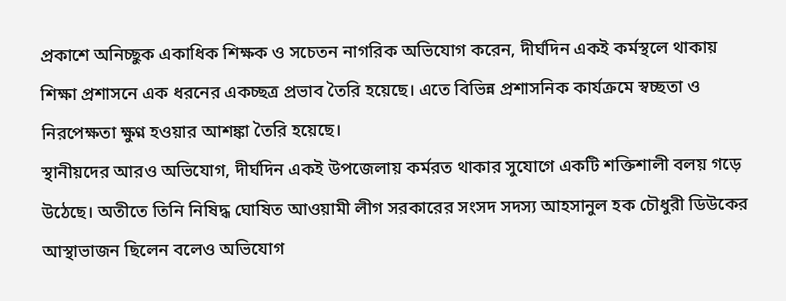প্রকাশে অনিচ্ছুক একাধিক শিক্ষক ও সচেতন নাগরিক অভিযোগ করেন, দীর্ঘদিন একই কর্মস্থলে থাকায় শিক্ষা প্রশাসনে এক ধরনের একচ্ছত্র প্রভাব তৈরি হয়েছে। এতে বিভিন্ন প্রশাসনিক কার্যক্রমে স্বচ্ছতা ও নিরপেক্ষতা ক্ষুণ্ন হওয়ার আশঙ্কা তৈরি হয়েছে।
স্থানীয়দের আরও অভিযোগ, দীর্ঘদিন একই উপজেলায় কর্মরত থাকার সুযোগে একটি শক্তিশালী বলয় গড়ে উঠেছে। অতীতে তিনি নিষিদ্ধ ঘোষিত আওয়ামী লীগ সরকারের সংসদ সদস্য আহসানুল হক চৌধুরী ডিউকের আস্থাভাজন ছিলেন বলেও অভিযোগ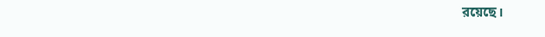রয়েছে।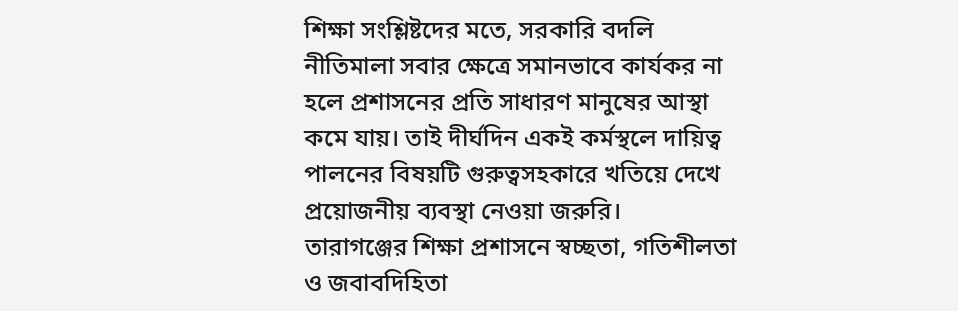শিক্ষা সংশ্লিষ্টদের মতে, সরকারি বদলি নীতিমালা সবার ক্ষেত্রে সমানভাবে কার্যকর না হলে প্রশাসনের প্রতি সাধারণ মানুষের আস্থা কমে যায়। তাই দীর্ঘদিন একই কর্মস্থলে দায়িত্ব পালনের বিষয়টি গুরুত্বসহকারে খতিয়ে দেখে প্রয়োজনীয় ব্যবস্থা নেওয়া জরুরি।
তারাগঞ্জের শিক্ষা প্রশাসনে স্বচ্ছতা, গতিশীলতা ও জবাবদিহিতা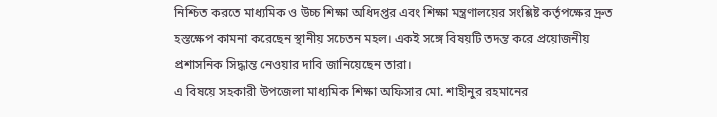নিশ্চিত করতে মাধ্যমিক ও উচ্চ শিক্ষা অধিদপ্তর এবং শিক্ষা মন্ত্রণালয়ের সংশ্লিষ্ট কর্তৃপক্ষের দ্রুত হস্তক্ষেপ কামনা করেছেন স্থানীয় সচেতন মহল। একই সঙ্গে বিষয়টি তদন্ত করে প্রয়োজনীয় প্রশাসনিক সিদ্ধান্ত নেওয়ার দাবি জানিয়েছেন তারা।
এ বিষয়ে সহকারী উপজেলা মাধ্যমিক শিক্ষা অফিসার মো. শাহীনুর রহমানের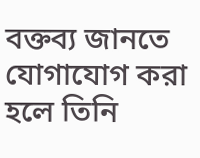বক্তব্য জানতে যোগাযোগ করা হলে তিনি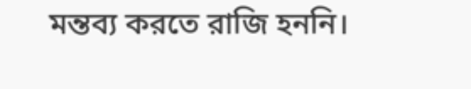মন্তব্য করতে রাজি হননি।